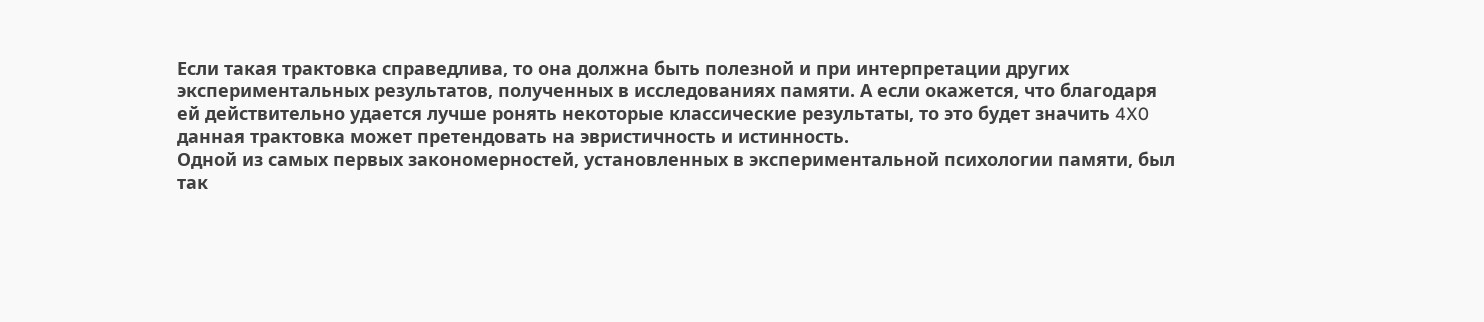Если такая трактовка справедлива, то она должна быть полезной и при интерпретации других экспериментальных результатов, полученных в исследованиях памяти. А если окажется, что благодаря ей действительно удается лучше ронять некоторые классические результаты, то это будет значить 4X0 данная трактовка может претендовать на эвристичность и истинность.
Одной из самых первых закономерностей, установленных в экспериментальной психологии памяти, был так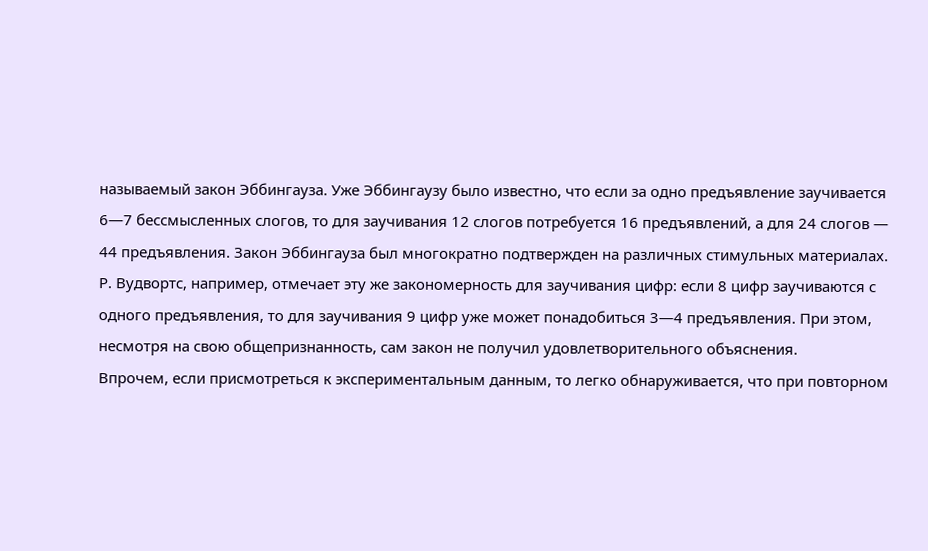называемый закон Эббингауза. Уже Эббингаузу было известно, что если за одно предъявление заучивается 6—7 бессмысленных слогов, то для заучивания 12 слогов потребуется 16 предъявлений, а для 24 слогов — 44 предъявления. Закон Эббингауза был многократно подтвержден на различных стимульных материалах. Р. Вудвортс, например, отмечает эту же закономерность для заучивания цифр: если 8 цифр заучиваются с одного предъявления, то для заучивания 9 цифр уже может понадобиться 3—4 предъявления. При этом, несмотря на свою общепризнанность, сам закон не получил удовлетворительного объяснения.
Впрочем, если присмотреться к экспериментальным данным, то легко обнаруживается, что при повторном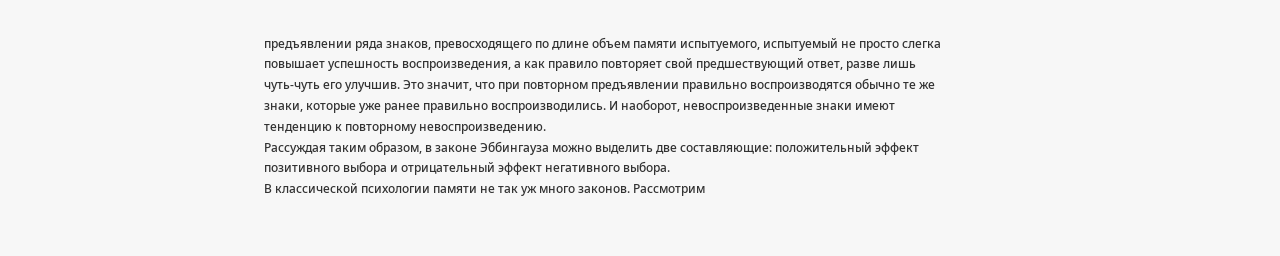предъявлении ряда знаков, превосходящего по длине объем памяти испытуемого, испытуемый не просто слегка повышает успешность воспроизведения, а как правило повторяет свой предшествующий ответ, разве лишь чуть-чуть его улучшив. Это значит, что при повторном предъявлении правильно воспроизводятся обычно те же знаки, которые уже ранее правильно воспроизводились. И наоборот, невоспроизведенные знаки имеют тенденцию к повторному невоспроизведению.
Рассуждая таким образом, в законе Эббингауза можно выделить две составляющие: положительный эффект позитивного выбора и отрицательный эффект негативного выбора.
В классической психологии памяти не так уж много законов. Рассмотрим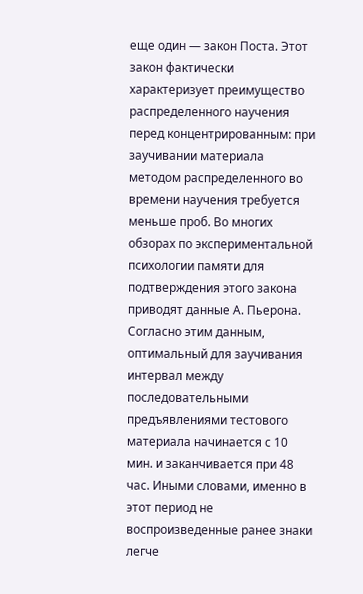еще один — закон Поста. Этот закон фактически характеризует преимущество распределенного научения перед концентрированным: при заучивании материала методом распределенного во времени научения требуется меньше проб. Во многих обзорах по экспериментальной психологии памяти для подтверждения этого закона приводят данные А. Пьерона. Согласно этим данным, оптимальный для заучивания интервал между последовательными предъявлениями тестового материала начинается с 10 мин. и заканчивается при 48 час. Иными словами, именно в этот период не воспроизведенные ранее знаки легче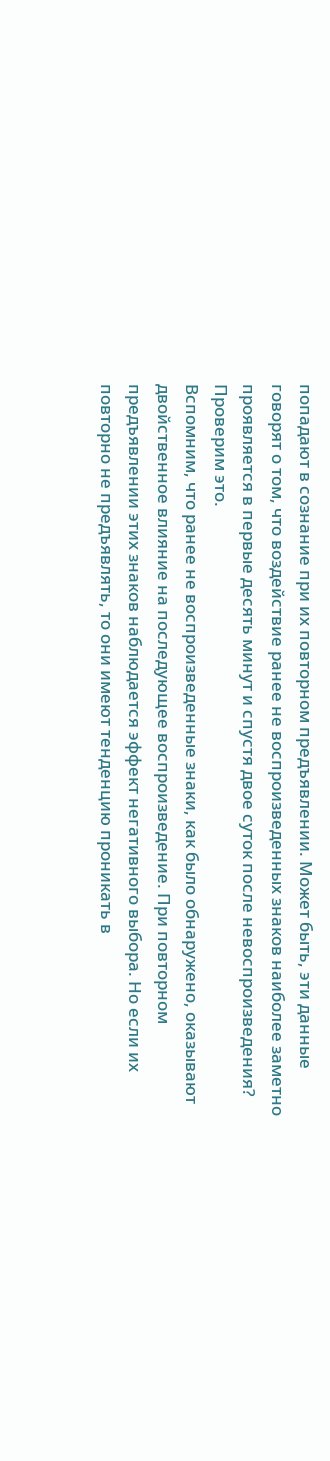попадают в сознание при их повторном предъявлении. Может быть, эти данные говорят о том, что воздействие ранее не воспроизведенных знаков наиболее заметно проявляется в первые десять минут и спустя двое суток после невоспроизведения? Проверим это.
Вспомним, что ранее не воспроизведенные знаки, как было обнаружено, оказывают двойственное влияние на последующее воспроизведение. При повторном предъявлении этих знаков наблюдается эффект негативного выбора. Но если их повторно не предъявлять, то они имеют тенденцию проникать в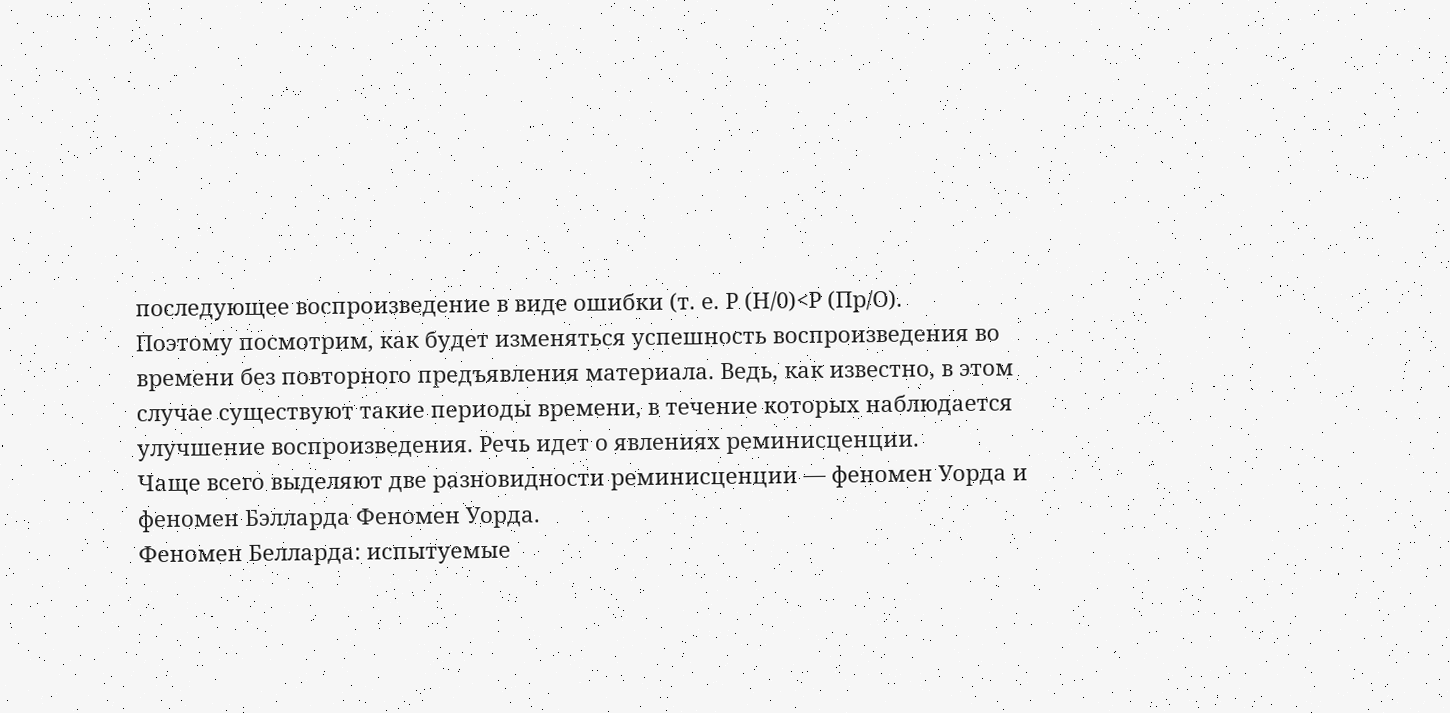последующее воспроизведение в виде ошибки (т. е. Р (Н/0)<Р (Пр/О).
Поэтому посмотрим, как будет изменяться успешность воспроизведения во времени без повторного предъявления материала. Ведь, как известно, в этом случае существуют такие периоды времени, в течение которых наблюдается улучшение воспроизведения. Речь идет о явлениях реминисценции.
Чаще всего выделяют две разновидности реминисценции — феномен Уорда и феномен Бэлларда Феномен Уорда.
Феномен Белларда: испытуемые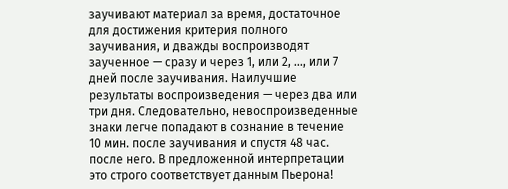заучивают материал за время, достаточное для достижения критерия полного заучивания, и дважды воспроизводят заученное — сразу и через 1, или 2, ..., или 7 дней после заучивания. Наилучшие результаты воспроизведения — через два или три дня. Следовательно, невоспроизведенные знаки легче попадают в сознание в течение 10 мин. после заучивания и спустя 48 час. после него. В предложенной интерпретации это строго соответствует данным Пьерона!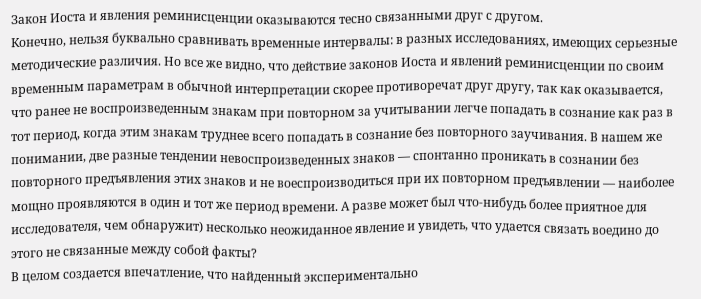Закон Иоста и явления реминисценции оказываются тесно связанными друг с другом.
Конечно, нельзя буквально сравнивать временные интервалы: в разных исследованиях, имеющих серьезные методические различия. Но все же видно, что действие законов Иоста и явлений реминисценции по своим временным параметрам в обычной интерпретации скорее противоречат друг другу, так как оказывается, что ранее не воспроизведенным знакам при повторном за учитывании легче попадать в сознание как раз в тот период, когда этим знакам труднее всего попадать в сознание без повторного заучивания. В нашем же понимании, две разные тендении невоспроизведенных знаков — спонтанно проникать в сознании без повторного предъявления этих знаков и не воеспроизводиться при их повторном предъявлении — наиболее мощно проявляются в один и тот же период времени. А разве может был что-нибудь более приятное для исследователя, чем обнаружит) несколько неожиданное явление и увидеть, что удается связать воедино до этого не связанные между собой факты?
В целом создается впечатление, что найденный экспериментально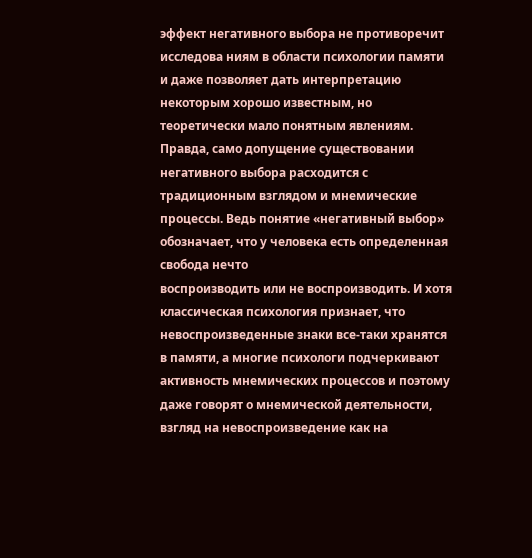эффект негативного выбора не противоречит исследова ниям в области психологии памяти и даже позволяет дать интерпретацию некоторым хорошо известным, но теоретически мало понятным явлениям. Правда, само допущение существовании негативного выбора расходится с традиционным взглядом и мнемические процессы. Ведь понятие «негативный выбор» обозначает, что у человека есть определенная свобода нечто
воспроизводить или не воспроизводить. И хотя классическая психология признает, что невоспроизведенные знаки все-таки хранятся в памяти, а многие психологи подчеркивают активность мнемических процессов и поэтому даже говорят о мнемической деятельности, взгляд на невоспроизведение как на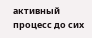активный процесс до сих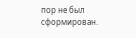пор не был сформирован.